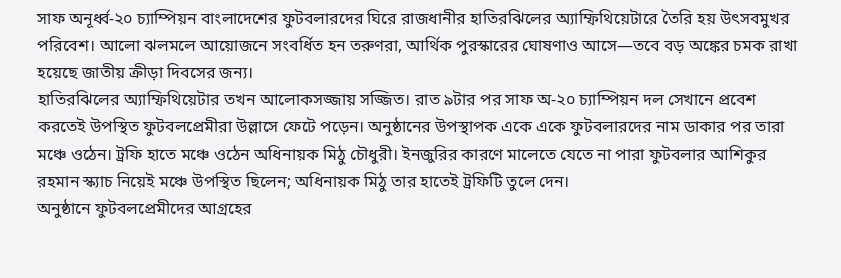সাফ অনূর্ধ্ব-২০ চ্যাম্পিয়ন বাংলাদেশের ফুটবলারদের ঘিরে রাজধানীর হাতিরঝিলের অ্যাম্ফিথিয়েটারে তৈরি হয় উৎসবমুখর পরিবেশ। আলো ঝলমলে আয়োজনে সংবর্ধিত হন তরুণরা, আর্থিক পুরস্কারের ঘোষণাও আসে—তবে বড় অঙ্কের চমক রাখা হয়েছে জাতীয় ক্রীড়া দিবসের জন্য।
হাতিরঝিলের অ্যাম্ফিথিয়েটার তখন আলোকসজ্জায় সজ্জিত। রাত ৯টার পর সাফ অ-২০ চ্যাম্পিয়ন দল সেখানে প্রবেশ করতেই উপস্থিত ফুটবলপ্রেমীরা উল্লাসে ফেটে পড়েন। অনুষ্ঠানের উপস্থাপক একে একে ফুটবলারদের নাম ডাকার পর তারা মঞ্চে ওঠেন। ট্রফি হাতে মঞ্চে ওঠেন অধিনায়ক মিঠু চৌধুরী। ইনজুরির কারণে মালেতে যেতে না পারা ফুটবলার আশিকুর রহমান স্ক্যাচ নিয়েই মঞ্চে উপস্থিত ছিলেন; অধিনায়ক মিঠু তার হাতেই ট্রফিটি তুলে দেন।
অনুষ্ঠানে ফুটবলপ্রেমীদের আগ্রহের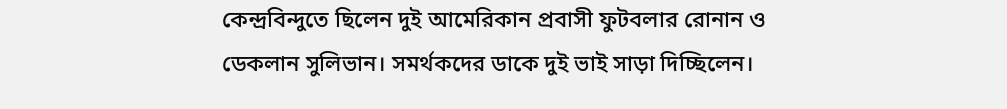কেন্দ্রবিন্দুতে ছিলেন দুই আমেরিকান প্রবাসী ফুটবলার রোনান ও ডেকলান সুলিভান। সমর্থকদের ডাকে দুই ভাই সাড়া দিচ্ছিলেন।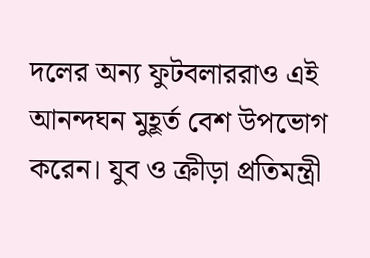দলের অন্য ফুটবলাররাও এই আনন্দঘন মুহূর্ত বেশ উপভোগ করেন। যুব ও ক্রীড়া প্রতিমন্ত্রী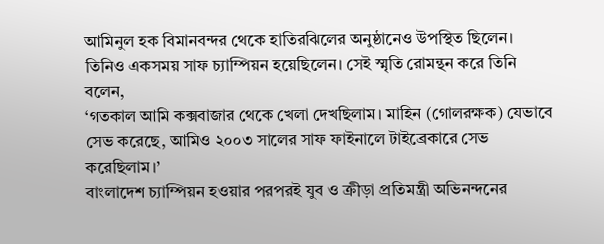আমিনুল হক বিমানবন্দর থেকে হাতিরঝিলের অনুষ্ঠানেও উপস্থিত ছিলেন। তিনিও একসময় সাফ চ্যাম্পিয়ন হয়েছিলেন। সেই স্মৃতি রোমন্থন করে তিনি বলেন,
‘গতকাল আমি কক্সবাজার থেকে খেলা দেখছিলাম। মাহিন (গোলরক্ষক) যেভাবে সেভ করেছে, আমিও ২০০৩ সালের সাফ ফাইনালে টাইব্রেকারে সেভ করেছিলাম।’
বাংলাদেশ চ্যাম্পিয়ন হওয়ার পরপরই যুব ও ক্রীড়া প্রতিমন্ত্রী অভিনন্দনের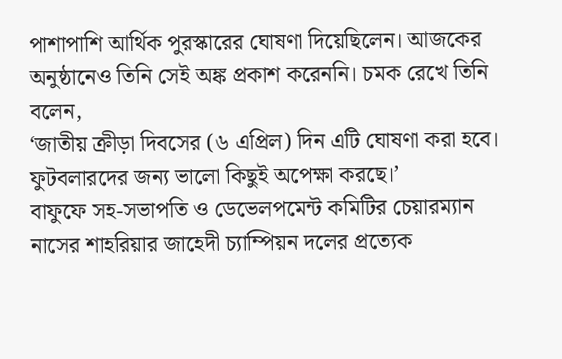পাশাপাশি আর্থিক পুরস্কারের ঘোষণা দিয়েছিলেন। আজকের অনুষ্ঠানেও তিনি সেই অঙ্ক প্রকাশ করেননি। চমক রেখে তিনি বলেন,
‘জাতীয় ক্রীড়া দিবসের (৬ এপ্রিল) দিন এটি ঘোষণা করা হবে। ফুটবলারদের জন্য ভালো কিছুই অপেক্ষা করছে।’
বাফুফে সহ-সভাপতি ও ডেভেলপমেন্ট কমিটির চেয়ারম্যান নাসের শাহরিয়ার জাহেদী চ্যাম্পিয়ন দলের প্রত্যেক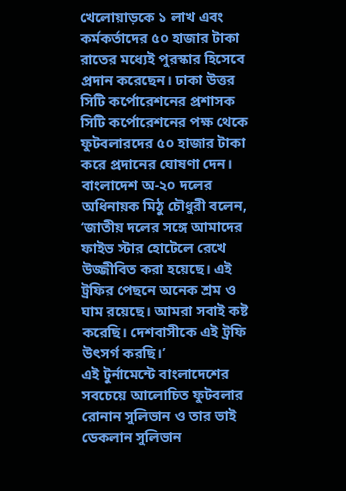খেলোয়াড়কে ১ লাখ এবং কর্মকর্তাদের ৫০ হাজার টাকা রাতের মধ্যেই পুরস্কার হিসেবে প্রদান করেছেন। ঢাকা উত্তর সিটি কর্পোরেশনের প্রশাসক সিটি কর্পোরেশনের পক্ষ থেকে ফুটবলারদের ৫০ হাজার টাকা করে প্রদানের ঘোষণা দেন।
বাংলাদেশ অ-২০ দলের অধিনায়ক মিঠু চৌধুরী বলেন,
‘জাতীয় দলের সঙ্গে আমাদের ফাইভ স্টার হোটেলে রেখে উজ্জীবিত করা হয়েছে। এই ট্রফির পেছনে অনেক শ্রম ও ঘাম রয়েছে। আমরা সবাই কষ্ট করেছি। দেশবাসীকে এই ট্রফি উৎসর্গ করছি।’
এই টুর্নামেন্টে বাংলাদেশের সবচেয়ে আলোচিত ফুটবলার রোনান সুলিভান ও তার ভাই ডেকলান সুলিভান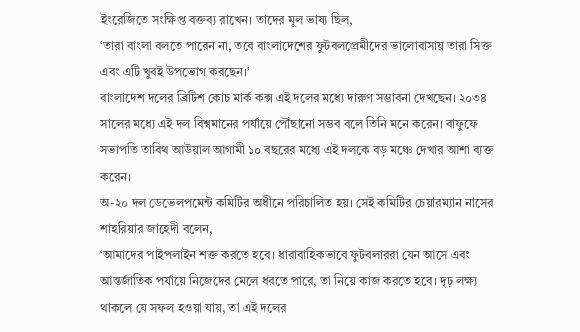ইংরেজিতে সংক্ষিপ্ত বক্তব্য রাখেন। তাদের মূল ভাষ্য ছিল,
‘তারা বাংলা বলতে পারেন না, তবে বাংলাদেশের ফুটবলপ্রেমীদের ভালোবাসায় তারা সিক্ত এবং এটি খুবই উপভোগ করছেন।’
বাংলাদেশ দলের ব্রিটিশ কোচ মার্ক কক্স এই দলের মধ্যে দারুণ সম্ভাবনা দেখছেন। ২০৩৪ সালের মধ্যে এই দল বিশ্বমানের পর্যায়ে পৌঁছানো সম্ভব বলে তিনি মনে করেন। বাফুফে সভাপতি তাবিথ আউয়াল আগামী ১০ বছরের মধ্যে এই দলকে বড় মঞ্চে দেখার আশা ব্যক্ত করেন।
অ-২০ দল ডেভেলপমেন্ট কমিটির অধীনে পরিচালিত হয়। সেই কমিটির চেয়ারম্যান নাসের শাহরিয়ার জাহেদী বলেন,
‘আমাদের পাইপলাইন শক্ত করতে হবে। ধারাবাহিকভাবে ফুটবলাররা যেন আসে এবং আন্তর্জাতিক পর্যায়ে নিজেদের মেলে ধরতে পারে, তা নিয়ে কাজ করতে হবে। দৃঢ় লক্ষ্য থাকলে যে সফল হওয়া যায়, তা এই দলের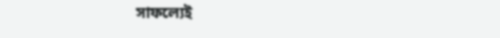সাফল্যেই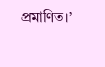প্রমাণিত।’